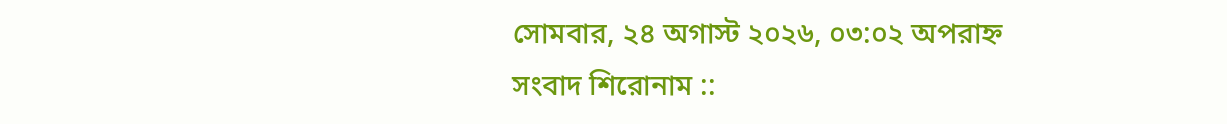সোমবার, ২৪ অগাস্ট ২০২৬, ০৩:০২ অপরাহ্ন
সংবাদ শিরোনাম ::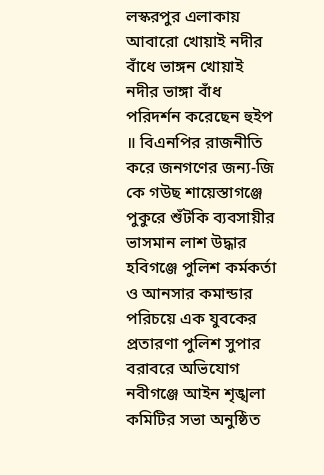লস্করপুর এলাকায় আবারো খোয়াই নদীর বাঁধে ভাঙ্গন খোয়াই নদীর ভাঙ্গা বাঁধ পরিদর্শন করেছেন হুইপ ॥ বিএনপির রাজনীতি করে জনগণের জন্য-জি কে গউছ শায়েস্তাগঞ্জে পুকুরে শুঁটকি ব্যবসায়ীর ভাসমান লাশ উদ্ধার হবিগঞ্জে পুলিশ কর্মকর্তা ও আনসার কমান্ডার পরিচয়ে এক যুবকের প্রতারণা পুলিশ সুপার বরাবরে অভিযোগ নবীগঞ্জে আইন শৃঙ্খলা কমিটির সভা অনুষ্ঠিত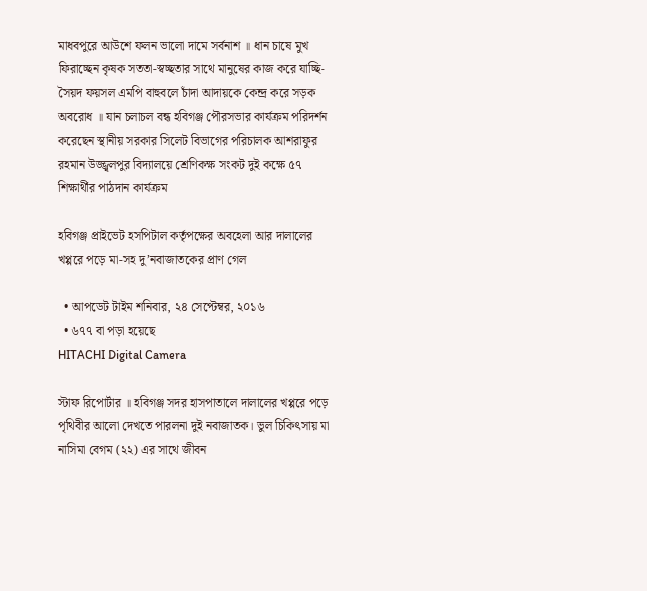মাধবপুরে আউশে ফলন ভালো দামে সর্বনাশ ॥ ধান চাষে মুখ ফিরাচ্ছেন কৃষক সততা-স্বচ্ছতার সাথে মানুষের কাজ করে যাচ্ছি-সৈয়দ ফয়সল এমপি বাহুবলে চাঁদা আদায়কে কেন্দ্র করে সড়ক অবরোধ ॥ যান চলাচল বন্ধ হবিগঞ্জ পৌরসভার কার্যক্রম পরিদর্শন করেছেন স্থানীয় সরকার সিলেট বিভাগের পরিচালক আশরাফুর রহমান উজ্জ্বলপুর বিদ্যালয়ে শ্রেণিকক্ষ সংকট দুই কক্ষে ৫৭ শিক্ষার্থীর পাঠদান কার্যক্রম

হবিগঞ্জ প্রাইভেট হসপিটাল কর্তৃপক্ষের অবহেলা আর দালালের খপ্পরে পড়ে মা-সহ দু’নবাজাতকের প্রাণ গেল

  • আপডেট টাইম শনিবার, ২৪ সেপ্টেম্বর, ২০১৬
  • ৬৭৭ বা পড়া হয়েছে
HITACHI Digital Camera

স্টাফ রিপোর্টার ॥ হবিগঞ্জ সদর হাসপাতালে দালালের খপ্পরে পড়ে পৃথিবীর আলো দেখতে পারলনা দুই নবাজাতক। ভুল চিকিৎসায় মা নাসিমা বেগম (২২) এর সাথে জীবন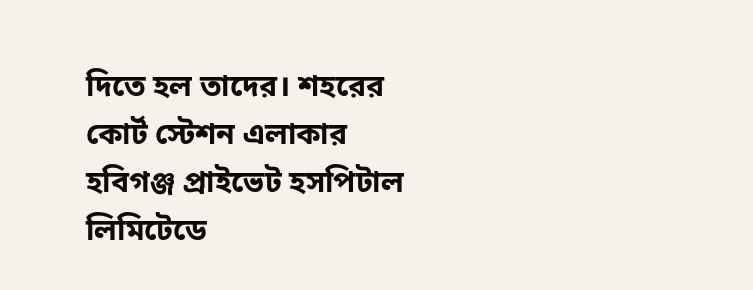দিতে হল তাদের। শহরের কোর্ট স্টেশন এলাকার হবিগঞ্জ প্রাইভেট হসপিটাল লিমিটেডে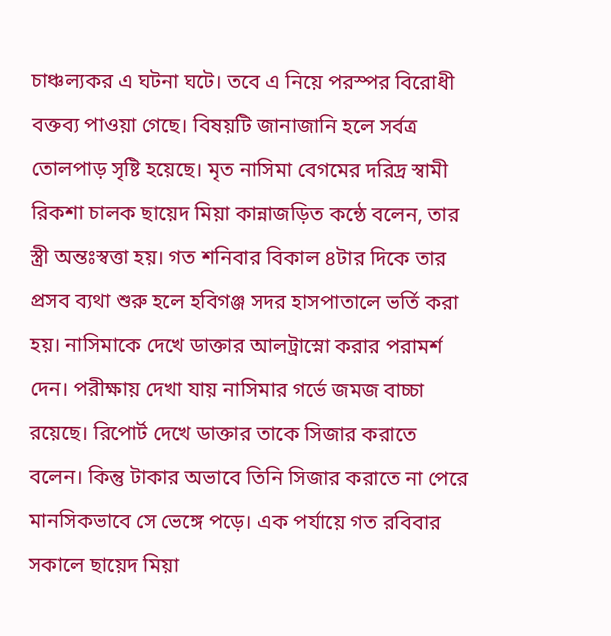চাঞ্চল্যকর এ ঘটনা ঘটে। তবে এ নিয়ে পরস্পর বিরোধী বক্তব্য পাওয়া গেছে। বিষয়টি জানাজানি হলে সর্বত্র তোলপাড় সৃষ্টি হয়েছে। মৃত নাসিমা বেগমের দরিদ্র স্বামী রিকশা চালক ছায়েদ মিয়া কান্নাজড়িত কন্ঠে বলেন, তার স্ত্রী অন্তঃস্বত্তা হয়। গত শনিবার বিকাল ৪টার দিকে তার প্রসব ব্যথা শুরু হলে হবিগঞ্জ সদর হাসপাতালে ভর্তি করা হয়। নাসিমাকে দেখে ডাক্তার আলট্রাস্নো করার পরামর্শ দেন। পরীক্ষায় দেখা যায় নাসিমার গর্ভে জমজ বাচ্চা রয়েছে। রিপোর্ট দেখে ডাক্তার তাকে সিজার করাতে বলেন। কিন্তু টাকার অভাবে তিনি সিজার করাতে না পেরে মানসিকভাবে সে ভেঙ্গে পড়ে। এক পর্যায়ে গত রবিবার সকালে ছায়েদ মিয়া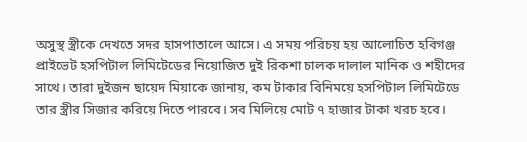অসুস্থ স্ত্রীকে দেখতে সদর হাসপাতালে আসে। এ সময় পরিচয় হয় আলোচিত হবিগঞ্জ প্রাইভেট হসপিটাল লিমিটেডের নিয়োজিত দুই রিকশা চালক দালাল মানিক ও শহীদের সাথে। তারা দুইজন ছায়েদ মিয়াকে জানায়, কম টাকার বিনিময়ে হসপিটাল লিমিটেডে তার স্ত্রীর সিজার করিয়ে দিতে পারবে। সব মিলিয়ে মোট ৭ হাজার টাকা খরচ হবে।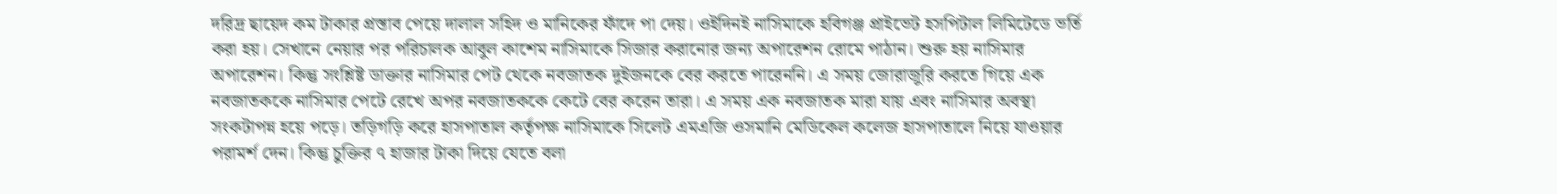দরিদ্র ছায়েদ কম টাকার প্রস্তাব পেয়ে দালাল সহিদ ও মানিকের ফাঁদে পা দেয়। ওইদিনই নাসিমাকে হবিগঞ্জ প্রাইভেট হসপিটাল লিমিটেডে ভর্তি করা হয়। সেখানে নেয়ার পর পরিচালক আবুল কাশেম নাসিমাকে সিজার করানোর জন্য অপারেশন রোমে পাঠান। শুরু হয় নাসিমার অপারেশন। কিন্তু সংশ্লিষ্ট ডাক্তার নাসিমার পেট থেকে নবজাতক দুইজনকে বের করতে পারেননি। এ সময় জোরাজুরি করতে গিয়ে এক নবজাতককে নাসিমার পেটে রেখে অপর নবজাতককে কেটে বের করেন তারা। এ সময় এক নবজাতক মারা যায় এবং নাসিমার অবস্থা সংকটাপন্ন হয়ে পড়ে। তড়িগড়ি করে হাসপাতাল কর্তৃপক্ষ নাসিমাকে সিলেট এমএজি ওসমানি মেডিকেল কলেজ হাসপাতালে নিয়ে যাওয়ার পরামর্শ দেন। কিন্তু চুক্তির ৭ হাজার টাকা দিয়ে যেতে বলা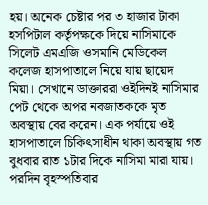হয়। অনেক চেষ্টার পর ৩ হাজার টাকা হসপিটাল কর্তৃপক্ষকে দিয়ে নাসিমাকে সিলেট এমএজি ওসমানি মেডিকেল কলেজ হাসপাতালে নিয়ে যায় ছায়েদ মিয়া। সেখানে ডাক্তাররা ওইদিনই নাসিমার পেট থেকে অপর নবজাতককে মৃত অবস্থায় বের করেন। এক পর্যায়ে ওই হাসপাতালে চিকিৎসাধীন থাকা অবস্থায় গত বুধবার রাত ১টার দিকে নাসিমা মারা যায়। পরদিন বৃহস্পতিবার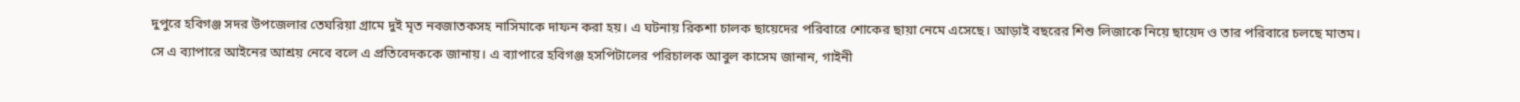দুপুরে হবিগঞ্জ সদর উপজেলার তেঘরিয়া গ্রামে দুই মৃত নবজাতকসহ নাসিমাকে দাফন করা হয়। এ ঘটনায় রিকশা চালক ছায়েদের পরিবারে শোকের ছায়া নেমে এসেছে। আড়াই বছরের শিশু লিজাকে নিয়ে ছায়েদ ও তার পরিবারে চলছে মাতম। সে এ ব্যাপারে আইনের আশ্রয় নেবে বলে এ প্রতিবেদককে জানায়। এ ব্যাপারে হবিগঞ্জ হসপিটালের পরিচালক আবুল কাসেম জানান, গাইনী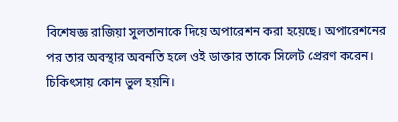বিশেষজ্ঞ রাজিয়া সুলতানাকে দিয়ে অপারেশন করা হয়েছে। অপারেশনের পর তার অবস্থার অবনতি হলে ওই ডাক্তার তাকে সিলেট প্রেরণ করেন। চিকিৎসায় কোন ভুল হয়নি।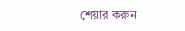শেয়ার করুন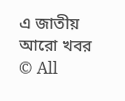এ জাতীয় আরো খবর
© All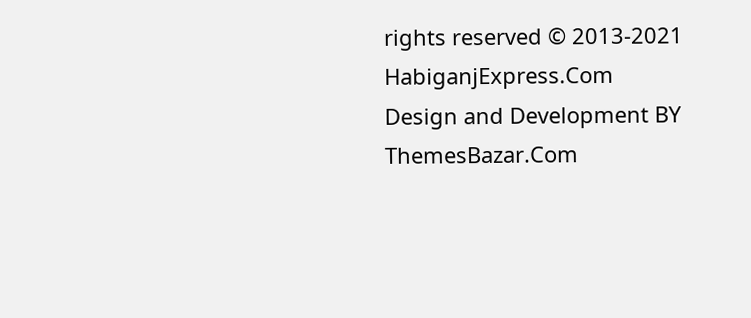rights reserved © 2013-2021 HabiganjExpress.Com
Design and Development BY ThemesBazar.Com